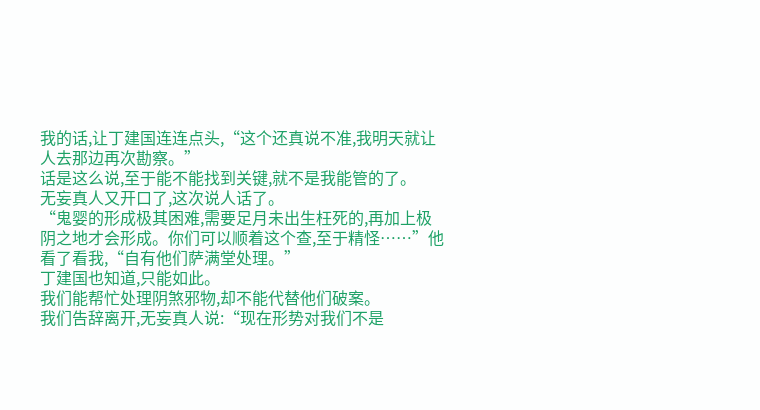我的话,让丁建国连连点头,“这个还真说不准,我明天就让人去那边再次勘察。”
话是这么说,至于能不能找到关键,就不是我能管的了。
无妄真人又开口了,这次说人话了。
“鬼婴的形成极其困难,需要足月未出生枉死的,再加上极阴之地才会形成。你们可以顺着这个查,至于精怪……”他看了看我,“自有他们萨满堂处理。”
丁建国也知道,只能如此。
我们能帮忙处理阴煞邪物,却不能代替他们破案。
我们告辞离开,无妄真人说:“现在形势对我们不是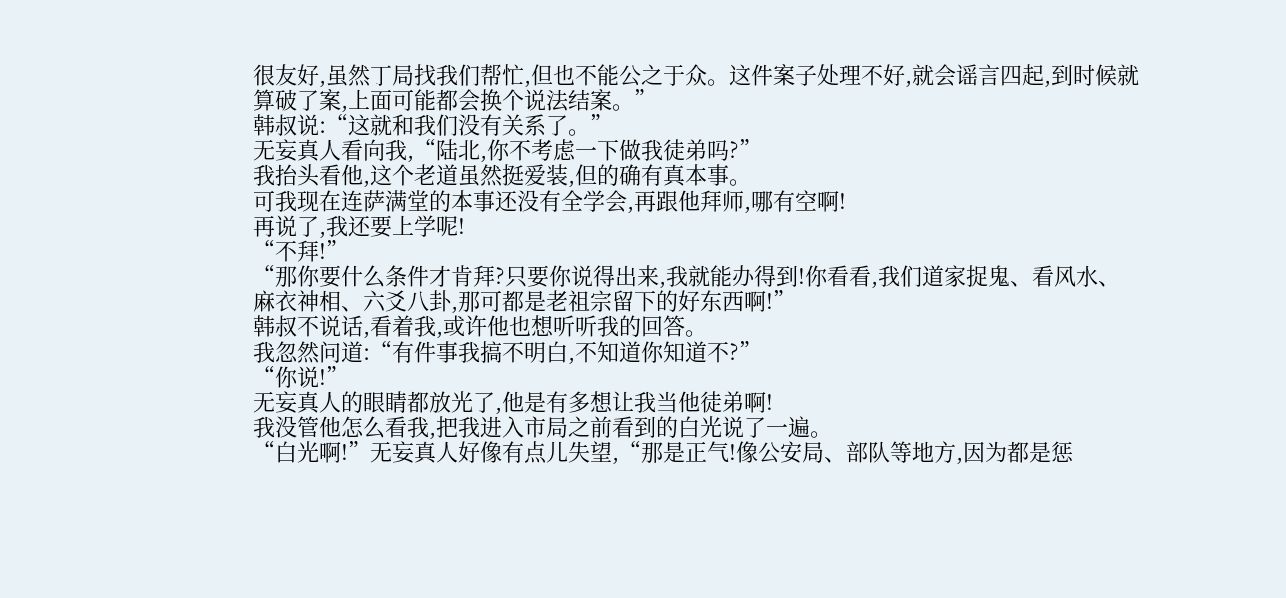很友好,虽然丁局找我们帮忙,但也不能公之于众。这件案子处理不好,就会谣言四起,到时候就算破了案,上面可能都会换个说法结案。”
韩叔说:“这就和我们没有关系了。”
无妄真人看向我,“陆北,你不考虑一下做我徒弟吗?”
我抬头看他,这个老道虽然挺爱装,但的确有真本事。
可我现在连萨满堂的本事还没有全学会,再跟他拜师,哪有空啊!
再说了,我还要上学呢!
“不拜!”
“那你要什么条件才肯拜?只要你说得出来,我就能办得到!你看看,我们道家捉鬼、看风水、麻衣神相、六爻八卦,那可都是老祖宗留下的好东西啊!”
韩叔不说话,看着我,或许他也想听听我的回答。
我忽然问道:“有件事我搞不明白,不知道你知道不?”
“你说!”
无妄真人的眼睛都放光了,他是有多想让我当他徒弟啊!
我没管他怎么看我,把我进入市局之前看到的白光说了一遍。
“白光啊!”无妄真人好像有点儿失望,“那是正气!像公安局、部队等地方,因为都是惩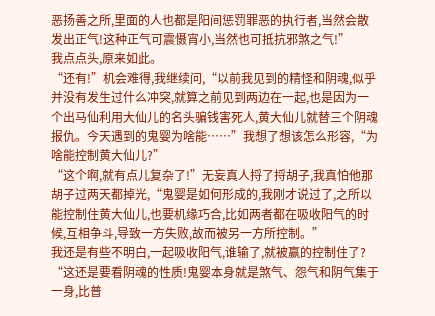恶扬善之所,里面的人也都是阳间惩罚罪恶的执行者,当然会散发出正气!这种正气可震慑宵小,当然也可抵抗邪煞之气!”
我点点头,原来如此。
“还有!”机会难得,我继续问,“以前我见到的精怪和阴魂,似乎并没有发生过什么冲突,就算之前见到两边在一起,也是因为一个出马仙利用大仙儿的名头骗钱害死人,黄大仙儿就替三个阴魂报仇。今天遇到的鬼婴为啥能……”我想了想该怎么形容,“为啥能控制黄大仙儿?”
“这个啊,就有点儿复杂了!”无妄真人捋了捋胡子,我真怕他那胡子过两天都掉光,“鬼婴是如何形成的,我刚才说过了,之所以能控制住黄大仙儿,也要机缘巧合,比如两者都在吸收阳气的时候,互相争斗,导致一方失败,故而被另一方所控制。”
我还是有些不明白,一起吸收阳气,谁输了,就被赢的控制住了?
“这还是要看阴魂的性质!鬼婴本身就是煞气、怨气和阴气集于一身,比普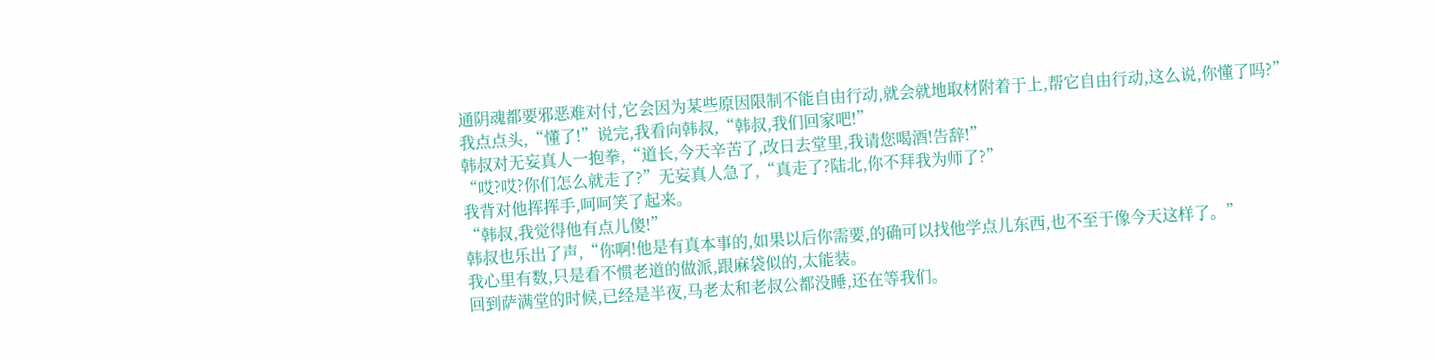通阴魂都要邪恶难对付,它会因为某些原因限制不能自由行动,就会就地取材附着于上,帮它自由行动,这么说,你懂了吗?”
我点点头,“懂了!”说完,我看向韩叔,“韩叔,我们回家吧!”
韩叔对无妄真人一抱拳,“道长,今天辛苦了,改日去堂里,我请您喝酒!告辞!”
“哎?哎?你们怎么就走了?”无妄真人急了,“真走了?陆北,你不拜我为师了?”
我背对他挥挥手,呵呵笑了起来。
“韩叔,我觉得他有点儿傻!”
韩叔也乐出了声,“你啊!他是有真本事的,如果以后你需要,的确可以找他学点儿东西,也不至于像今天这样了。”
我心里有数,只是看不惯老道的做派,跟麻袋似的,太能装。
回到萨满堂的时候,已经是半夜,马老太和老叔公都没睡,还在等我们。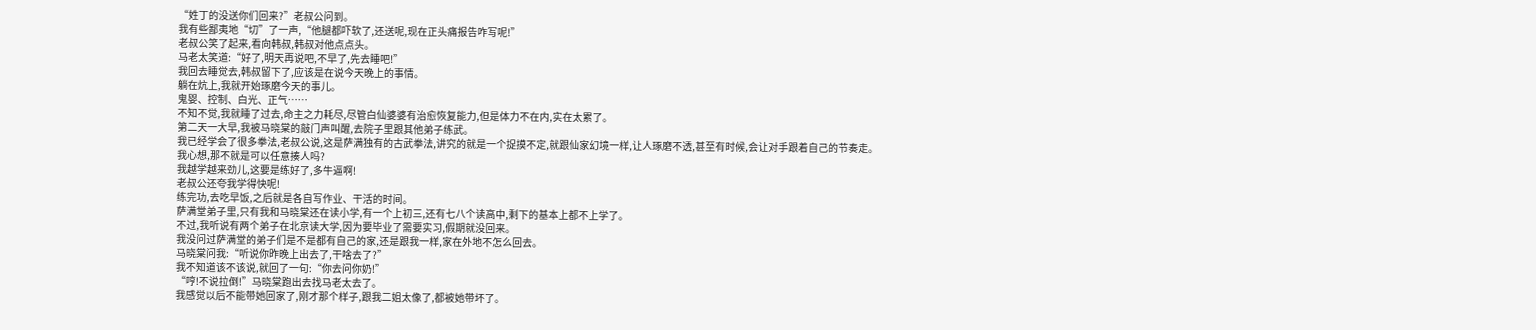“姓丁的没送你们回来?”老叔公问到。
我有些鄙夷地“切”了一声,“他腿都吓软了,还送呢,现在正头痛报告咋写呢!”
老叔公笑了起来,看向韩叔,韩叔对他点点头。
马老太笑道:“好了,明天再说吧,不早了,先去睡吧!”
我回去睡觉去,韩叔留下了,应该是在说今天晚上的事情。
躺在炕上,我就开始琢磨今天的事儿。
鬼婴、控制、白光、正气……
不知不觉,我就睡了过去,命主之力耗尽,尽管白仙婆婆有治愈恢复能力,但是体力不在内,实在太累了。
第二天一大早,我被马晓棠的敲门声叫醒,去院子里跟其他弟子练武。
我已经学会了很多拳法,老叔公说,这是萨满独有的古武拳法,讲究的就是一个捉摸不定,就跟仙家幻境一样,让人琢磨不透,甚至有时候,会让对手跟着自己的节奏走。
我心想,那不就是可以任意揍人吗?
我越学越来劲儿,这要是练好了,多牛逼啊!
老叔公还夸我学得快呢!
练完功,去吃早饭,之后就是各自写作业、干活的时间。
萨满堂弟子里,只有我和马晓棠还在读小学,有一个上初三,还有七八个读高中,剩下的基本上都不上学了。
不过,我听说有两个弟子在北京读大学,因为要毕业了需要实习,假期就没回来。
我没问过萨满堂的弟子们是不是都有自己的家,还是跟我一样,家在外地不怎么回去。
马晓棠问我:“听说你昨晚上出去了,干啥去了?”
我不知道该不该说,就回了一句:“你去问你奶!”
“哼!不说拉倒!”马晓棠跑出去找马老太去了。
我感觉以后不能带她回家了,刚才那个样子,跟我二姐太像了,都被她带坏了。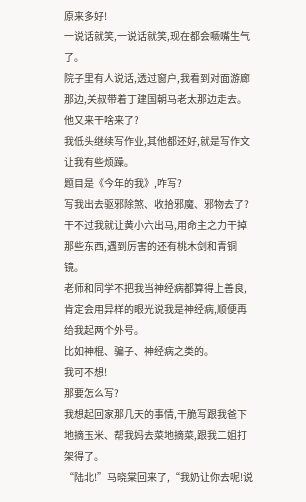原来多好!
一说话就笑,一说话就笑,现在都会噘嘴生气了。
院子里有人说话,透过窗户,我看到对面游廊那边,关叔带着丁建国朝马老太那边走去。
他又来干啥来了?
我低头继续写作业,其他都还好,就是写作文让我有些烦躁。
题目是《今年的我》,咋写?
写我出去驱邪除煞、收拾邪魔、邪物去了?
干不过我就让黄小六出马,用命主之力干掉那些东西,遇到厉害的还有桃木剑和青铜镜。
老师和同学不把我当神经病都算得上善良,肯定会用异样的眼光说我是神经病,顺便再给我起两个外号。
比如神棍、骗子、神经病之类的。
我可不想!
那要怎么写?
我想起回家那几天的事情,干脆写跟我爸下地摘玉米、帮我妈去菜地摘菜,跟我二姐打架得了。
“陆北!”马晓棠回来了,“我奶让你去呢!说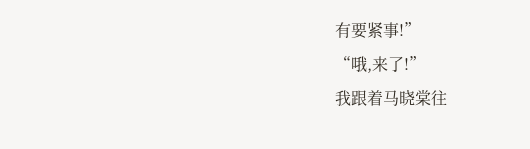有要紧事!”
“哦,来了!”
我跟着马晓棠往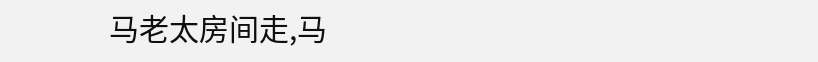马老太房间走,马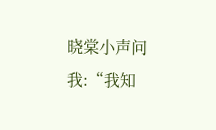晓棠小声问我:“我知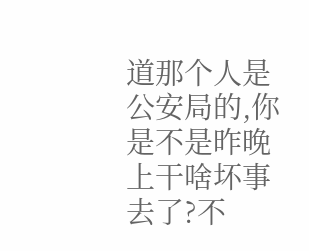道那个人是公安局的,你是不是昨晚上干啥坏事去了?不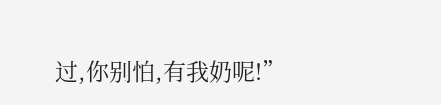过,你别怕,有我奶呢!”